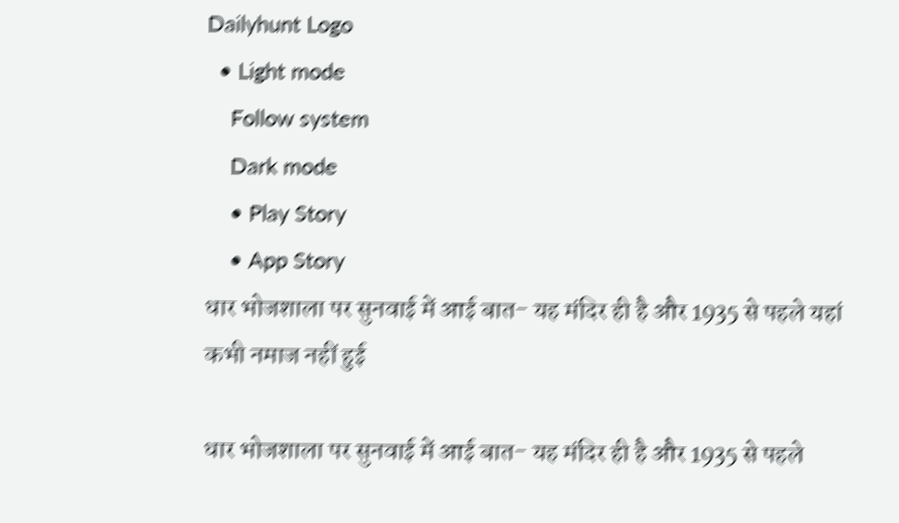Dailyhunt Logo
  • Light mode
    Follow system
    Dark mode
    • Play Story
    • App Story
धार भोजशाला पर सुनवाई में आई बात- यह मंदिर ही है और 1935 से पहले यहां कभी नमाज नहीं हुई

धार भोजशाला पर सुनवाई में आई बात- यह मंदिर ही है और 1935 से पहले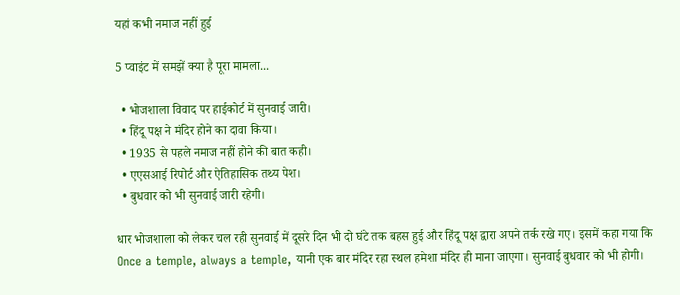यहां कभी नमाज नहीं हुई

5 प्वाइंट में समझें क्या है पूरा मामला...

  • भोजशाला विवाद पर हाईकोर्ट में सुनवाई जारी।
  • हिंदू पक्ष ने मंदिर होने का दावा किया।
  • 1935 से पहले नमाज नहीं होने की बात कही।
  • एएसआई रिपोर्ट और ऐतिहासिक तथ्य पेश।
  • बुधवार को भी सुनवाई जारी रहेगी।

धार भोजशाला को लेकर चल रही सुनवाई में दूसरे दिन भी दो घंटे तक बहस हुई और हिंदू पक्ष द्वारा अपने तर्क रखे गए। इसमें कहा गया कि Once a temple, always a temple, यानी एक बार मंदिर रहा स्थल हमेशा मंदिर ही माना जाएगा। सुनवाई बुधवार को भी होगी।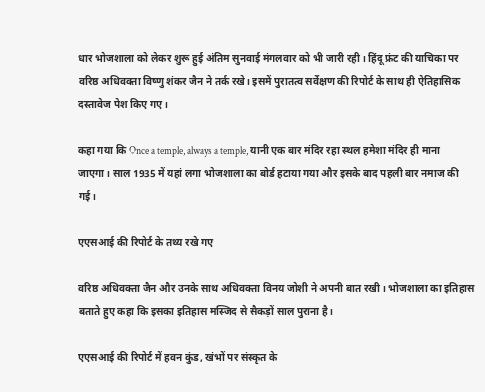धार भोजशाला को लेकर शुरू हुई अंतिम सुनवाई मंगलवार को भी जारी रही। हिंदू फ्रंट की याचिका पर वरिष्ठ अधिवक्ता विष्णु शंकर जैन ने तर्क रखे। इसमें पुरातत्व सर्वेक्षण की रिपोर्ट के साथ ही ऐतिहासिक दस्तावेज पेश किए गए।

कहा गया कि Once a temple, always a temple, यानी एक बार मंदिर रहा स्थल हमेशा मंदिर ही माना जाएगा। साल 1935 में यहां लगा भोजशाला का बोर्ड हटाया गया और इसके बाद पहली बार नमाज की गई।

एएसआई की रिपोर्ट के तथ्य रखे गए

वरिष्ठ अधिवक्ता जैन और उनके साथ अधिवक्ता विनय जोशी ने अपनी बात रखी। भोजशाला का इतिहास बताते हुए कहा कि इसका इतिहास मस्जिद से सैकड़ों साल पुराना है।

एएसआई की रिपोर्ट में हवन कुंड, खंभों पर संस्कृत के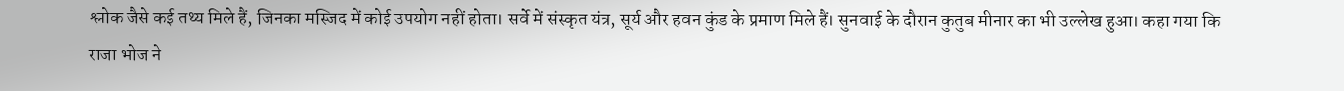श्लोक जैसे कई तथ्य मिले हैं, जिनका मस्जिद में कोई उपयोग नहीं होता। सर्वे में संस्कृत यंत्र, सूर्य और हवन कुंड के प्रमाण मिले हैं। सुनवाई के दौरान कुतुब मीनार का भी उल्लेख हुआ। कहा गया कि राजा भोज ने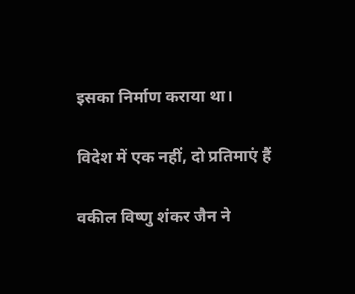इसका निर्माण कराया था।

विदेश में एक नहीं, दो प्रतिमाएं हैं

वकील विष्णु शंकर जैन ने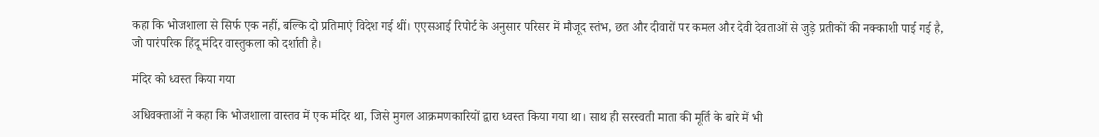कहा कि भोजशाला से सिर्फ एक नहीं, बल्कि दो प्रतिमाएं विदेश गई थीं। एएसआई रिपोर्ट के अनुसार परिसर में मौजूद स्तंभ, छत और दीवारों पर कमल और देवी देवताओं से जुड़े प्रतीकों की नक्काशी पाई गई है, जो पारंपरिक हिंदू मंदिर वास्तुकला को दर्शाती है।

मंदिर को ध्वस्त किया गया

अधिवक्ताओं ने कहा कि भोजशाला वास्तव में एक मंदिर था, जिसे मुगल आक्रमणकारियों द्वारा ध्वस्त किया गया था। साथ ही सरस्वती माता की मूर्ति के बारे में भी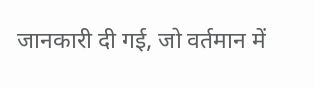जानकारी दी गई, जो वर्तमान में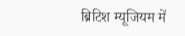ब्रिटिश म्यूजियम में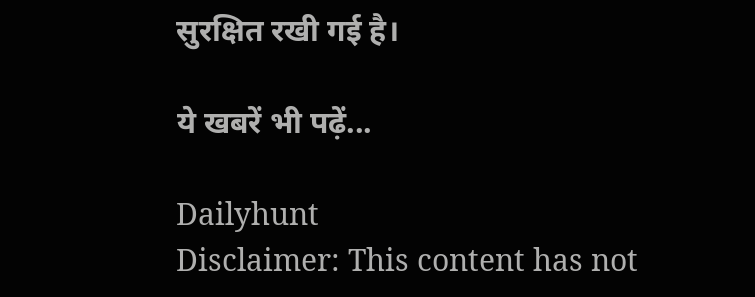सुरक्षित रखी गई है।

ये खबरें भी पढ़ें...

Dailyhunt
Disclaimer: This content has not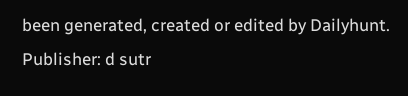been generated, created or edited by Dailyhunt. Publisher: d sutr